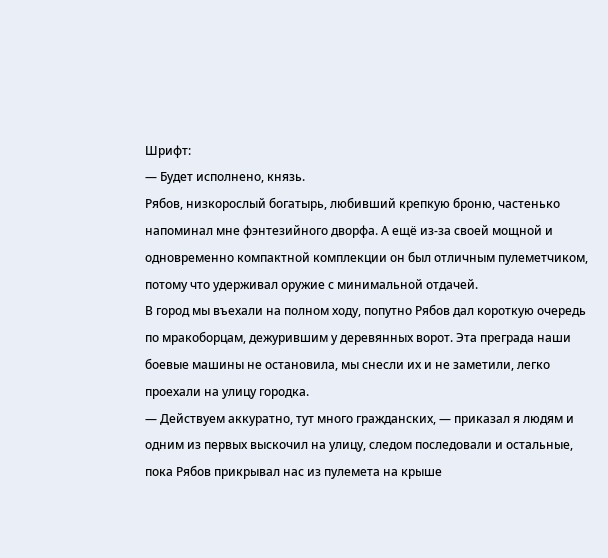Шрифт:
— Будет исполнено, князь.
Рябов, низкорослый богатырь, любивший крепкую броню, частенько напоминал мне фэнтезийного дворфа. А ещё из-за своей мощной и одновременно компактной комплекции он был отличным пулеметчиком, потому что удерживал оружие с минимальной отдачей.
В город мы въехали на полном ходу, попутно Рябов дал короткую очередь по мракоборцам, дежурившим у деревянных ворот. Эта преграда наши боевые машины не остановила, мы снесли их и не заметили, легко проехали на улицу городка.
— Действуем аккуратно, тут много гражданских, — приказал я людям и одним из первых выскочил на улицу, следом последовали и остальные, пока Рябов прикрывал нас из пулемета на крыше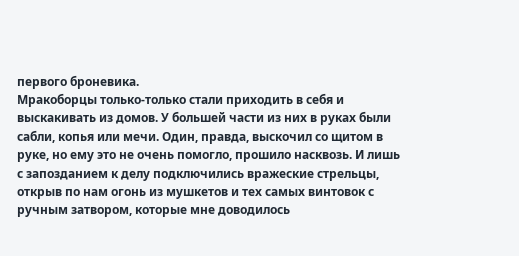первого броневика.
Мракоборцы только-только стали приходить в себя и выскакивать из домов. У большей части из них в руках были сабли, копья или мечи. Один, правда, выскочил со щитом в руке, но ему это не очень помогло, прошило насквозь. И лишь с запозданием к делу подключились вражеские стрельцы, открыв по нам огонь из мушкетов и тех самых винтовок с ручным затвором, которые мне доводилось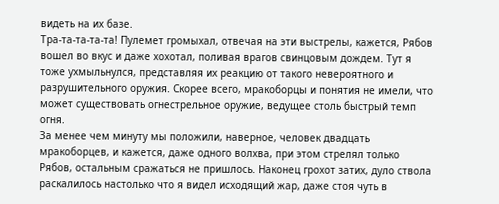видеть на их базе.
Тра-та-та-та-та! Пулемет громыхал, отвечая на эти выстрелы, кажется, Рябов вошел во вкус и даже хохотал, поливая врагов свинцовым дождем. Тут я тоже ухмыльнулся, представляя их реакцию от такого невероятного и разрушительного оружия. Скорее всего, мракоборцы и понятия не имели, что может существовать огнестрельное оружие, ведущее столь быстрый темп огня.
За менее чем минуту мы положили, наверное, человек двадцать мракоборцев, и кажется, даже одного волхва, при этом стрелял только Рябов, остальным сражаться не пришлось. Наконец грохот затих, дуло ствола раскалилось настолько что я видел исходящий жар, даже стоя чуть в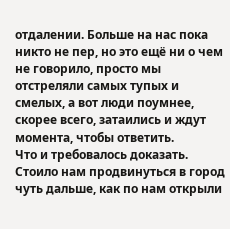отдалении. Больше на нас пока никто не пер, но это ещё ни о чем не говорило, просто мы отстреляли самых тупых и смелых, а вот люди поумнее, скорее всего, затаились и ждут момента, чтобы ответить.
Что и требовалось доказать. Стоило нам продвинуться в город чуть дальше, как по нам открыли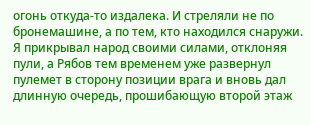огонь откуда-то издалека. И стреляли не по бронемашине, а по тем, кто находился снаружи. Я прикрывал народ своими силами, отклоняя пули, а Рябов тем временем уже развернул пулемет в сторону позиции врага и вновь дал длинную очередь, прошибающую второй этаж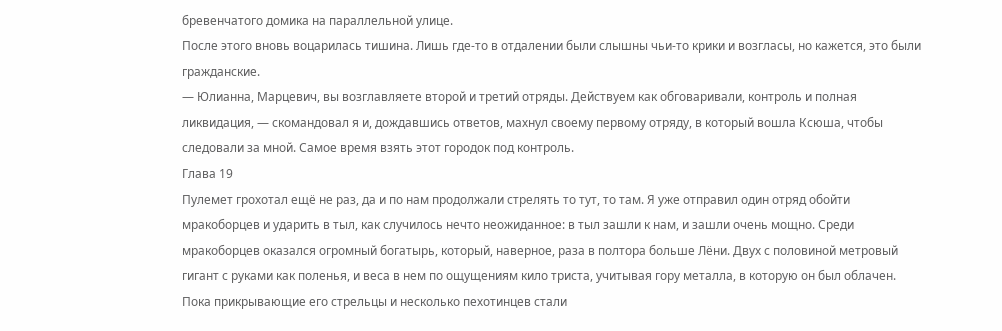бревенчатого домика на параллельной улице.
После этого вновь воцарилась тишина. Лишь где-то в отдалении были слышны чьи-то крики и возгласы, но кажется, это были гражданские.
— Юлианна, Марцевич, вы возглавляете второй и третий отряды. Действуем как обговаривали, контроль и полная ликвидация, — скомандовал я и, дождавшись ответов, махнул своему первому отряду, в который вошла Ксюша, чтобы следовали за мной. Самое время взять этот городок под контроль.
Глава 19
Пулемет грохотал ещё не раз, да и по нам продолжали стрелять то тут, то там. Я уже отправил один отряд обойти мракоборцев и ударить в тыл, как случилось нечто неожиданное: в тыл зашли к нам, и зашли очень мощно. Среди мракоборцев оказался огромный богатырь, который, наверное, раза в полтора больше Лёни. Двух с половиной метровый гигант с руками как поленья, и веса в нем по ощущениям кило триста, учитывая гору металла, в которую он был облачен.
Пока прикрывающие его стрельцы и несколько пехотинцев стали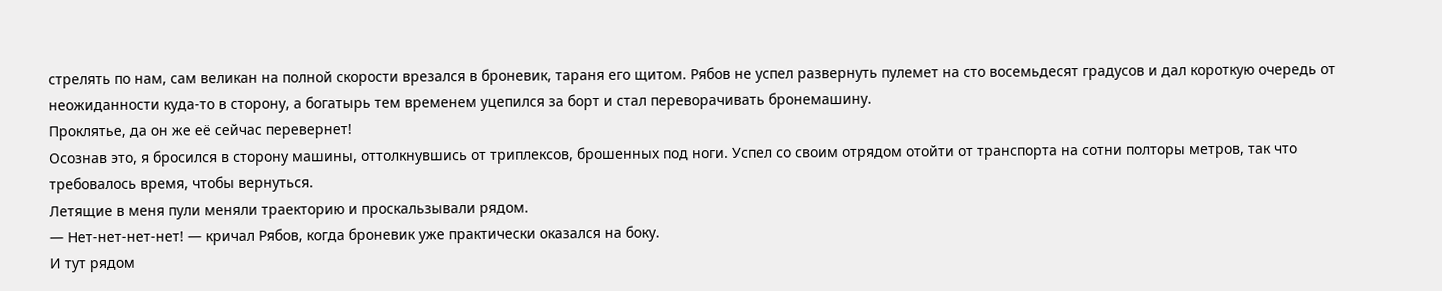стрелять по нам, сам великан на полной скорости врезался в броневик, тараня его щитом. Рябов не успел развернуть пулемет на сто восемьдесят градусов и дал короткую очередь от неожиданности куда-то в сторону, а богатырь тем временем уцепился за борт и стал переворачивать бронемашину.
Проклятье, да он же её сейчас перевернет!
Осознав это, я бросился в сторону машины, оттолкнувшись от триплексов, брошенных под ноги. Успел со своим отрядом отойти от транспорта на сотни полторы метров, так что требовалось время, чтобы вернуться.
Летящие в меня пули меняли траекторию и проскальзывали рядом.
— Нет-нет-нет-нет! — кричал Рябов, когда броневик уже практически оказался на боку.
И тут рядом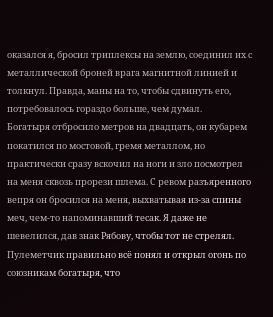оказался я, бросил триплексы на землю, соединил их с металлической броней врага магнитной линией и толкнул. Правда, маны на то, чтобы сдвинуть его, потребовалось гораздо больше, чем думал.
Богатыря отбросило метров на двадцать, он кубарем покатился по мостовой, гремя металлом, но практически сразу вскочил на ноги и зло посмотрел на меня сквозь прорези шлема. С ревом разъяренного вепря он бросился на меня, выхватывая из-за спины меч, чем-то напоминавший тесак. Я даже не шевелился, дав знак Рябову, чтобы тот не стрелял. Пулеметчик правильно всё понял и открыл огонь по союзникам богатыря, что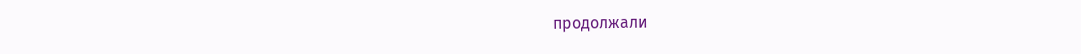продолжали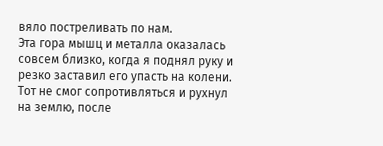вяло постреливать по нам.
Эта гора мышц и металла оказалась совсем близко, когда я поднял руку и резко заставил его упасть на колени. Тот не смог сопротивляться и рухнул на землю, после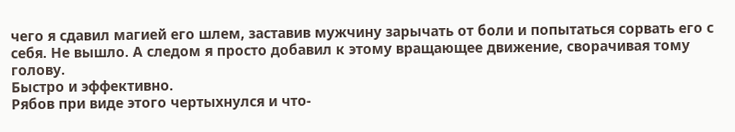чего я сдавил магией его шлем, заставив мужчину зарычать от боли и попытаться сорвать его с себя. Не вышло. А следом я просто добавил к этому вращающее движение, сворачивая тому голову.
Быстро и эффективно.
Рябов при виде этого чертыхнулся и что-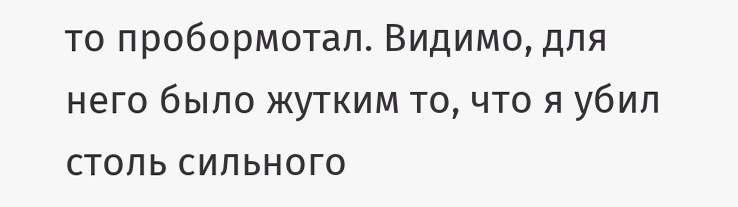то пробормотал. Видимо, для него было жутким то, что я убил столь сильного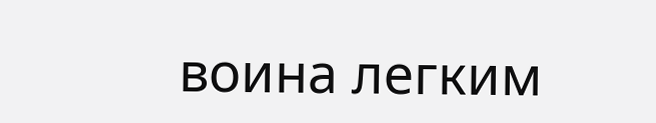воина легким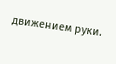движением руки.